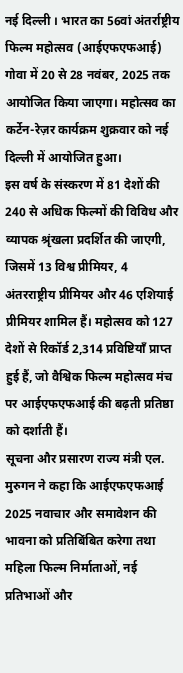नई दिल्ली । भारत का 56वां अंतर्राष्ट्रीय फिल्म महोत्सव (आईएफएफआई) गोवा में 20 से 28 नवंबर, 2025 तक आयोजित किया जाएगा। महोत्सव का कर्टेन-रेज़र कार्यक्रम शुक्रवार को नई दिल्ली में आयोजित हुआ।
इस वर्ष के संस्करण में 81 देशों की 240 से अधिक फिल्मों की विविध और व्यापक श्रृंखला प्रदर्शित की जाएगी, जिसमें 13 विश्व प्रीमियर, 4 अंतरराष्ट्रीय प्रीमियर और 46 एशियाई प्रीमियर शामिल हैं। महोत्सव को 127 देशों से रिकॉर्ड 2,314 प्रविष्टियाँ प्राप्त हुई हैं, जो वैश्विक फिल्म महोत्सव मंच पर आईएफएफआई की बढ़ती प्रतिष्ठा को दर्शाती हैं।
सूचना और प्रसारण राज्य मंत्री एल. मुरुगन ने कहा कि आईएफएफआई 2025 नवाचार और समावेशन की भावना को प्रतिबिंबित करेगा तथा महिला फिल्म निर्माताओं, नई प्रतिभाओं और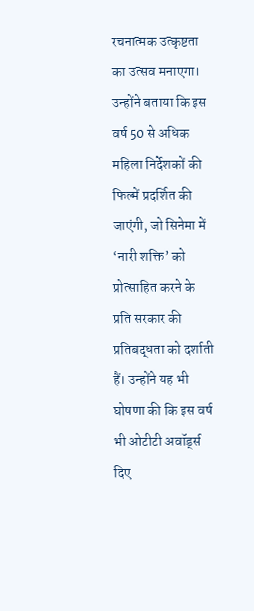रचनात्मक उत्कृष्टता का उत्सव मनाएगा।
उन्होंने बताया कि इस वर्ष 50 से अधिक महिला निर्देशकों की फिल्में प्रदर्शित की जाएंगी, जो सिनेमा में ‘नारी शक्ति’ को प्रोत्साहित करने के प्रति सरकार की प्रतिबद्धता को दर्शाती हैं। उन्होंने यह भी घोषणा की कि इस वर्ष भी ओटीटी अवॉर्ड्स दिए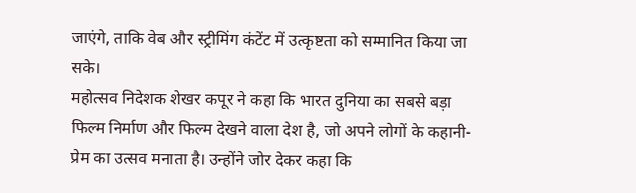जाएंगे, ताकि वेब और स्ट्रीमिंग कंटेंट में उत्कृष्टता को सम्मानित किया जा सके।
महोत्सव निदेशक शेखर कपूर ने कहा कि भारत दुनिया का सबसे बड़ा फिल्म निर्माण और फिल्म देखने वाला देश है, जो अपने लोगों के कहानी-प्रेम का उत्सव मनाता है। उन्होंने जोर देकर कहा कि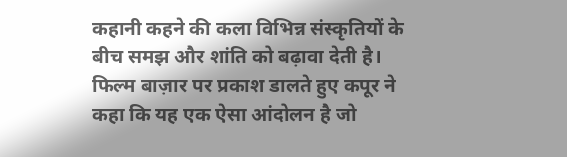कहानी कहने की कला विभिन्न संस्कृतियों के बीच समझ और शांति को बढ़ावा देती है।
फिल्म बाज़ार पर प्रकाश डालते हुए कपूर ने कहा कि यह एक ऐसा आंदोलन है जो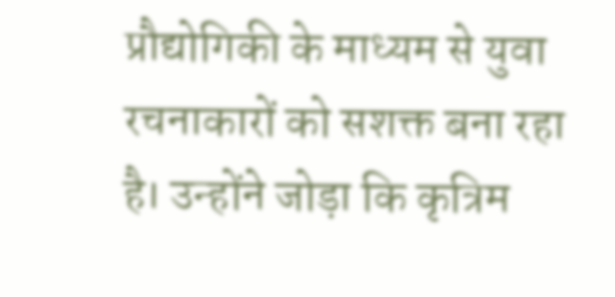प्रौद्योगिकी के माध्यम से युवा रचनाकारों को सशक्त बना रहा है। उन्होंने जोड़ा कि कृत्रिम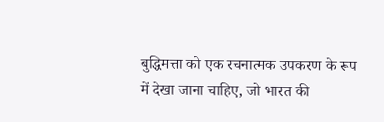बुद्धिमत्ता को एक रचनात्मक उपकरण के रूप में देखा जाना चाहिए, जो भारत की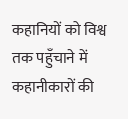कहानियों को विश्व तक पहुँचाने में कहानीकारों की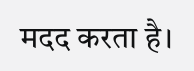मदद करता है।